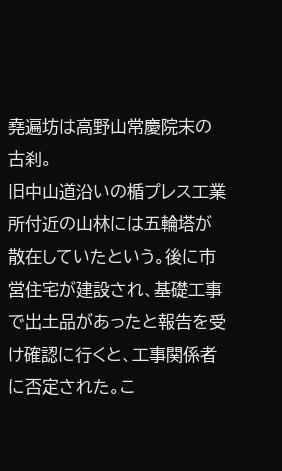堯遍坊は高野山常慶院末の古刹。
旧中山道沿いの楯プレス工業所付近の山林には五輪塔が散在していたという。後に市営住宅が建設され、基礎工事で出土品があったと報告を受け確認に行くと、工事関係者に否定された。こ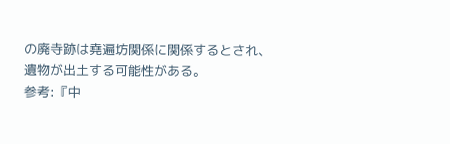の廃寺跡は堯遍坊関係に関係するとされ、遺物が出土する可能性がある。
参考:『中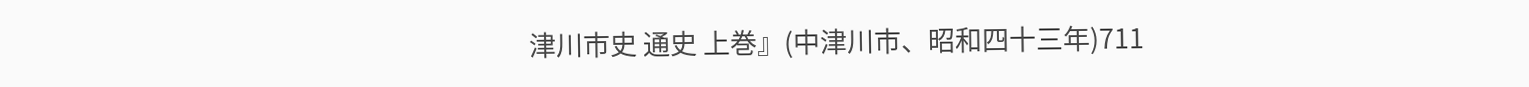津川市史 通史 上巻』(中津川市、昭和四十三年)711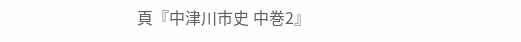頁『中津川市史 中巻2』